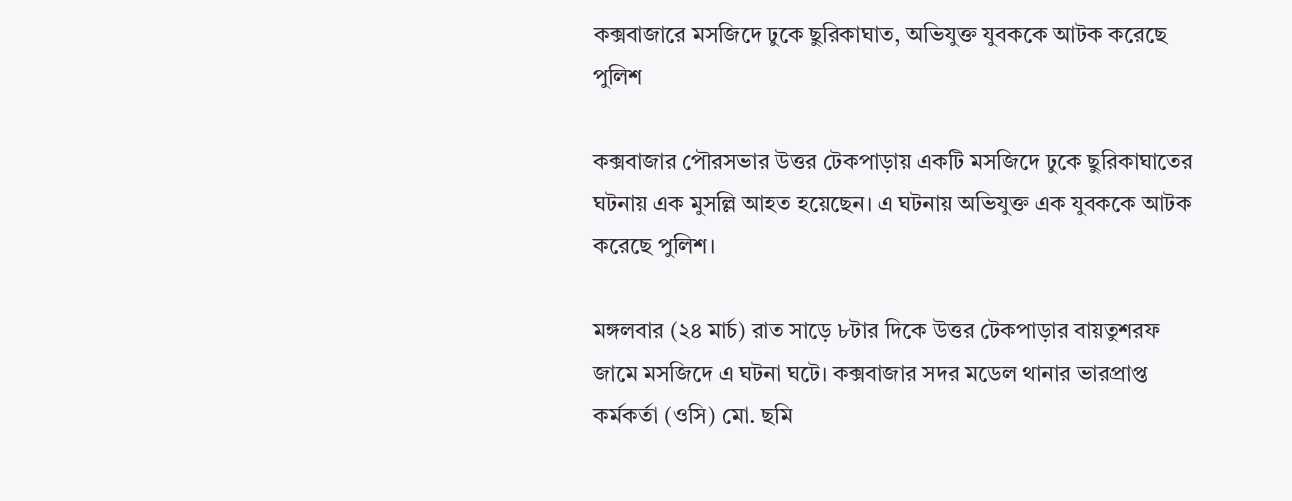কক্সবাজারে মসজিদে ঢুকে ছুরিকাঘাত, অভিযুক্ত যুবককে আটক করেছে পুলিশ

কক্সবাজার পৌরসভার উত্তর টেকপাড়ায় একটি মসজিদে ঢুকে ছুরিকাঘাতের ঘটনায় এক মুসল্লি আহত হয়েছেন। এ ঘটনায় অভিযুক্ত এক যুবককে আটক করেছে পুলিশ।

মঙ্গলবার (২৪ মার্চ) রাত সাড়ে ৮টার দিকে উত্তর টেকপাড়ার বায়তুশরফ জামে মসজিদে এ ঘটনা ঘটে। কক্সবাজার সদর মডেল থানার ভারপ্রাপ্ত কর্মকর্তা (ওসি) মো. ছমি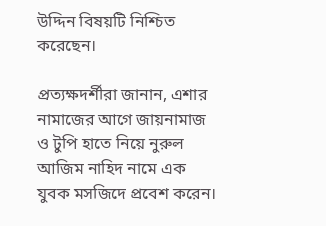উদ্দিন বিষয়টি নিশ্চিত করেছেন।

প্রত্যক্ষদর্শীরা জানান, এশার নামাজের আগে জায়নামাজ ও টুপি হাতে নিয়ে নুরুল আজিম নাহিদ নামে এক যুবক মসজিদে প্রবেশ করেন।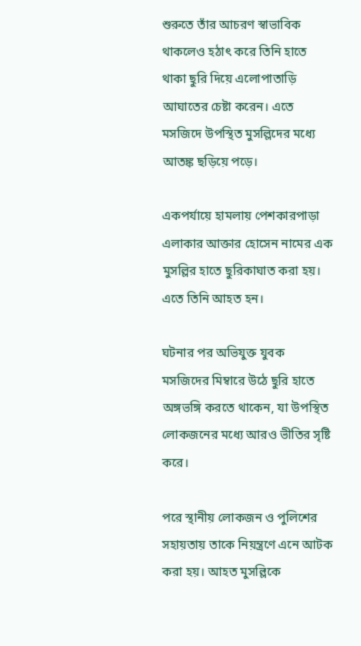শুরুতে তাঁর আচরণ স্বাভাবিক থাকলেও হঠাৎ করে তিনি হাতে থাকা ছুরি দিয়ে এলোপাতাড়ি আঘাতের চেষ্টা করেন। এতে মসজিদে উপস্থিত মুসল্লিদের মধ্যে আতঙ্ক ছড়িয়ে পড়ে।

একপর্যায়ে হামলায় পেশকারপাড়া এলাকার আক্তার হোসেন নামের এক মুসল্লির হাতে ছুরিকাঘাত করা হয়। এতে তিনি আহত হন।

ঘটনার পর অভিযুক্ত যুবক মসজিদের মিম্বারে উঠে ছুরি হাতে অঙ্গভঙ্গি করতে থাকেন, যা উপস্থিত লোকজনের মধ্যে আরও ভীতির সৃষ্টি করে।

পরে স্থানীয় লোকজন ও পুলিশের সহায়তায় তাকে নিয়ন্ত্রণে এনে আটক করা হয়। আহত মুসল্লিকে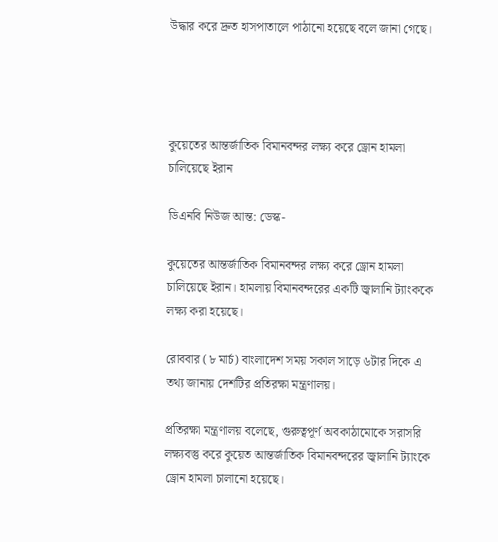উদ্ধার করে দ্রুত হাসপাতালে পাঠানো হয়েছে বলে জানা গেছে।




কুয়েতের আন্তর্জাতিক বিমানবন্দর লক্ষ্য করে ড্রোন হামলা চালিয়েছে ইরান

ডিএনবি নিউজ আন্ত: ডেস্ক-

কুয়েতের আন্তর্জাতিক বিমানবন্দর লক্ষ্য করে ড্রোন হামলা চালিয়েছে ইরান। হামলায় বিমানবন্দরের একটি জ্বালানি ট্যাংককে লক্ষ্য করা হয়েছে।

রোববার (৮ মার্চ) বাংলাদেশ সময় সকাল সাড়ে ৬টার দিকে এ তথ্য জানায় দেশটির প্রতিরক্ষা মন্ত্রণালয়।

প্রতিরক্ষা মন্ত্রণালয় বলেছে, গুরুত্বপূর্ণ অবকাঠামোকে সরাসরি লক্ষ্যবস্তু করে কুয়েত আন্তর্জাতিক বিমানবন্দরের জ্বালানি ট্যাংকে ড্রোন হামলা চালানো হয়েছে।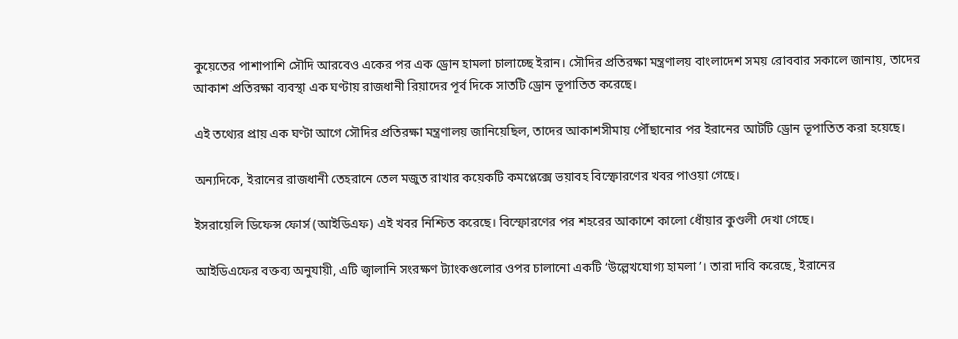কুয়েতের পাশাপাশি সৌদি আরবেও একের পর এক ড্রোন হামলা চালাচ্ছে ইরান। সৌদির প্রতিরক্ষা মন্ত্রণালয় বাংলাদেশ সময় রোববার সকালে জানায়, তাদের আকাশ প্রতিরক্ষা ব্যবস্থা এক ঘণ্টায় রাজধানী রিয়াদের পূর্ব দিকে সাতটি ড্রোন ভূপাতিত করেছে।

এই তথ্যের প্রায় এক ঘণ্টা আগে সৌদির প্রতিরক্ষা মন্ত্রণালয় জানিয়েছিল, তাদের আকাশসীমায় পৌঁছানোর পর ইরানের আটটি ড্রোন ভূপাতিত করা হয়েছে।

অন্যদিকে, ইরানের রাজধানী তেহরানে তেল মজুত রাখার কয়েকটি কমপ্লেক্সে ভয়াবহ বিস্ফোরণের খবর পাওয়া গেছে।

ইসরায়েলি ডিফেন্স ফোর্স (আইডিএফ) এই খবর নিশ্চিত করেছে। বিস্ফোরণের পর শহরের আকাশে কালো ধোঁয়ার কুণ্ডলী দেখা গেছে।

আইডিএফের বক্তব্য অনুযায়ী, এটি জ্বালানি সংরক্ষণ ট্যাংকগুলোর ওপর চালানো একটি ‘উল্লেখযোগ্য হামলা’। তারা দাবি করেছে, ইরানের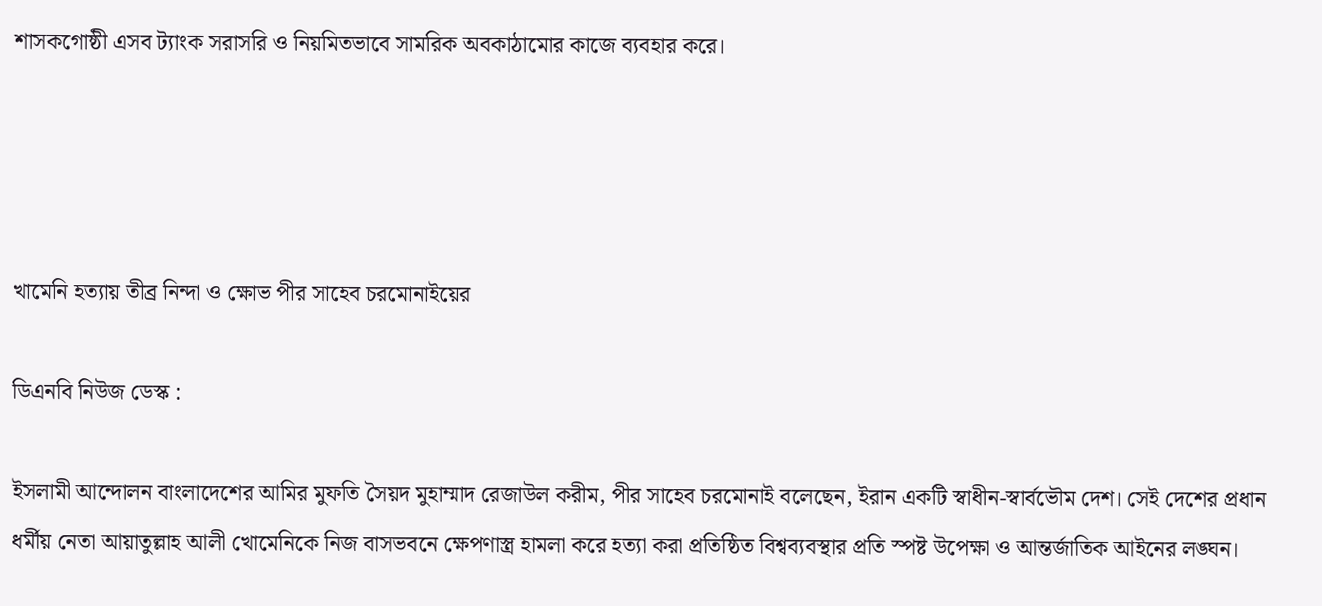শাসকগোষ্ঠী এসব ট্যাংক সরাসরি ও নিয়মিতভাবে সামরিক অবকাঠামোর কাজে ব্যবহার করে।




খামেনি হত্যায় তীব্র নিন্দা ও ক্ষোভ পীর সাহেব চরমোনাইয়ের

ডিএনবি নিউজ ডেস্ক :

ইসলামী আন্দোলন বাংলাদেশের আমির মুফতি সৈয়দ মুহাম্মাদ রেজাউল করীম, পীর সাহেব চরমোনাই বলেছেন, ইরান একটি স্বাধীন-স্বার্বভৌম দেশ। সেই দেশের প্রধান ধর্মীয় নেতা আয়াতুল্লাহ আলী খোমেনিকে নিজ বাসভবনে ক্ষেপণাস্ত্র হামলা করে হত্যা করা প্রতিষ্ঠিত বিশ্বব্যবস্থার প্রতি স্পষ্ট উপেক্ষা ও আন্তর্জাতিক আইনের লঙ্ঘন।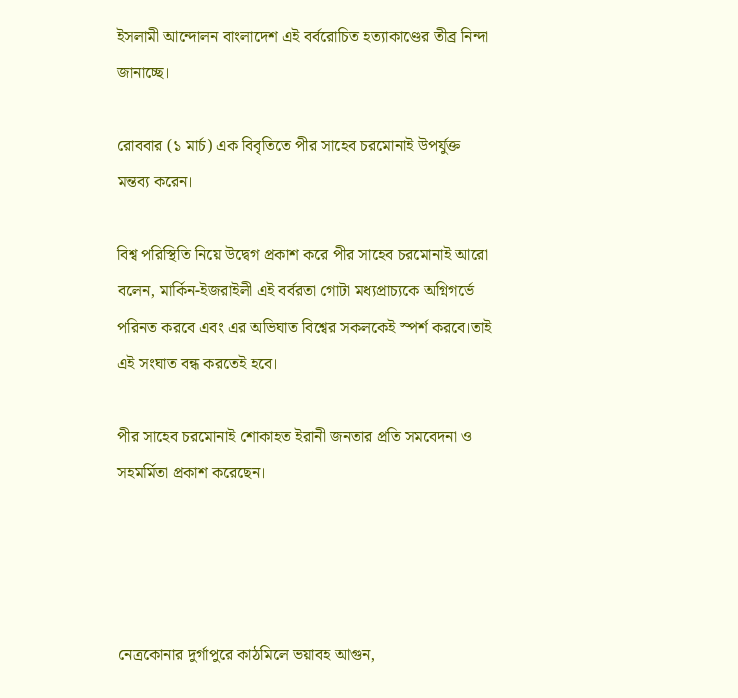ইসলামী আন্দোলন বাংলাদেশ এই বর্বরোচিত হত্যাকাণ্ডের তীব্র নিন্দা জানাচ্ছে।

রোববার (১ মার্চ) এক বিবৃতিতে পীর সাহেব চরমোনাই উপর্যুক্ত মন্তব্য করেন।

বিশ্ব পরিস্থিতি নিয়ে উদ্বেগ প্রকাশ করে পীর সাহেব চরমোনাই আরো বলেন, মার্কিন-ইজরাইলী এই বর্বরতা গোটা মধ্যপ্রাচ্যকে অগ্নিগর্ভে পরিনত করবে এবং এর অভিঘাত বিশ্বের সকলকেই স্পর্শ করবে।তাই এই সংঘাত বন্ধ করতেই হবে।

পীর সাহেব চরমোনাই শোকাহত ইরানী জনতার প্রতি সমবেদনা ও সহমর্মিতা প্রকাশ করেছেন।




নেত্রকোনার দুর্গাপুরে কাঠমিলে ভয়াবহ আগুন,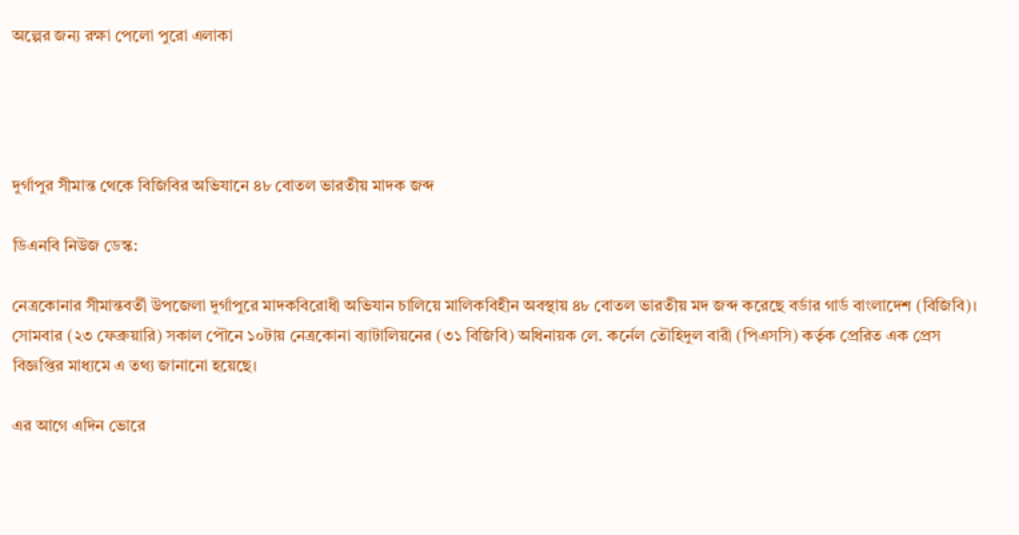অল্পের জন্য রক্ষা পেলো পুরো এলাকা




দুর্গাপুর সীমান্ত থেকে বিজিবির অভিযানে ৪৮ বোতল ভারতীয় মাদক জব্দ

ডিএনবি নিউজ ডেস্ক:

নেত্রকোনার সীমান্তবর্তী উপজেলা দুর্গাপুরে মাদকবিরোধী অভিযান চালিয়ে মালিকবিহীন অবস্থায় ৪৮ বোতল ভারতীয় মদ জব্দ করেছে বর্ডার গার্ড বাংলাদেশ (বিজিবি)। সোমবার (২৩ ফেব্রুয়ারি) সকাল পৌনে ১০টায় নেত্রকোনা ব্যাটালিয়নের (৩১ বিজিবি) অধিনায়ক লে. কর্নেল তৌহিদুল বারী (পিএসসি) কর্তৃক প্রেরিত এক প্রেস বিজ্ঞপ্তির মাধ্যমে এ তথ্য জানানো হয়েছে।

এর আগে এদিন ভোরে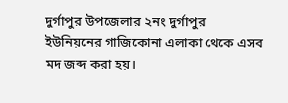দুর্গাপুর উপজেলার ২নং দুর্গাপুর ইউনিয়নের গাজিকোনা এলাকা থেকে এসব মদ জব্দ করা হয়।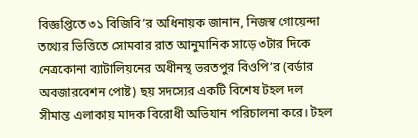বিজ্ঞপ্তিতে ৩১ বিজিবি’র অধিনায়ক জানান, নিজস্ব গোয়েন্দা তথ্যের ভিত্তিতে সোমবার রাত আনুমানিক সাড়ে ৩টার দিকে নেত্রকোনা ব্যাটালিয়নের অধীনস্থ ভরতপুর বিওপি’র (বর্ডার অবজারবেশন পোষ্ট) ছয় সদস্যের একটি বিশেষ টহল দল সীমান্ত এলাকায় মাদক বিরোধী অভিযান পরিচালনা করে। টহল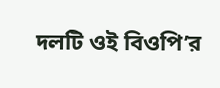দলটি ওই বিওপি’র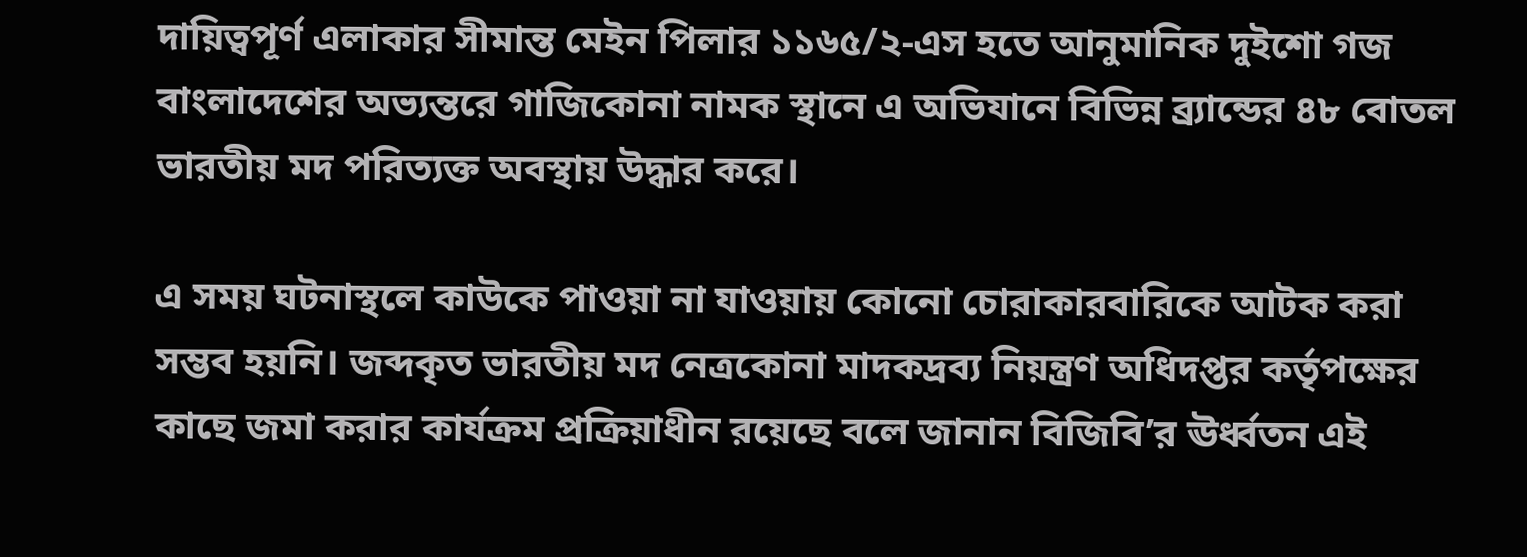দায়িত্বপূর্ণ এলাকার সীমান্ত মেইন পিলার ১১৬৫/২-এস হতে আনুমানিক দুইশো গজ বাংলাদেশের অভ্যন্তরে গাজিকোনা নামক স্থানে এ অভিযানে বিভিন্ন ব্র্যান্ডের ৪৮ বোতল ভারতীয় মদ পরিত্যক্ত অবস্থায় উদ্ধার করে।

এ সময় ঘটনাস্থলে কাউকে পাওয়া না যাওয়ায় কোনো চোরাকারবারিকে আটক করা সম্ভব হয়নি। জব্দকৃত ভারতীয় মদ নেত্রকোনা মাদকদ্রব্য নিয়ন্ত্রণ অধিদপ্তর কর্তৃপক্ষের কাছে জমা করার কার্যক্রম প্রক্রিয়াধীন রয়েছে বলে জানান বিজিবি’র ঊর্ধ্বতন এই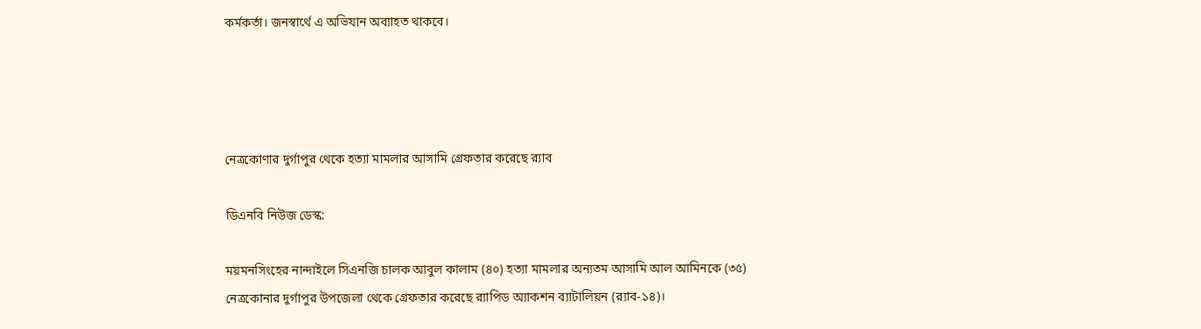কর্মকর্তা। জনস্বার্থে এ অভিযান অব্যাহত থাকবে।




নেত্রকোণার দুর্গাপুর থেকে হত্যা মামলার আসামি গ্রেফতার করেছে র‌্যাব

ডিএনবি নিউজ ডেস্ক:

ময়মনসিংহের নান্দাইলে সিএনজি চালক আবুল কালাম (৪০) হত্যা মামলার অন্যতম আসামি আল আমিনকে (৩৫) নেত্রকোনার দুর্গাপুর উপজেলা থেকে গ্রেফতার করেছে র‌্যাপিড অ্যাকশন ব্যাটালিয়ন (র‌্যাব-১৪)।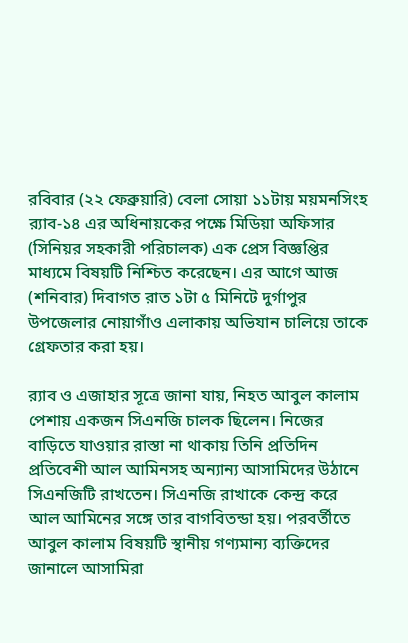রবিবার (২২ ফেব্রুয়ারি) বেলা সোয়া ১১টায় ময়মনসিংহ র‌্যাব-১৪ এর অধিনায়কের পক্ষে মিডিয়া অফিসার (সিনিয়র সহকারী পরিচালক) এক প্রেস বিজ্ঞপ্তির মাধ্যমে বিষয়টি নিশ্চিত করেছেন। এর আগে আজ (শনিবার) দিবাগত রাত ১টা ৫ মিনিটে দুর্গাপুর উপজেলার নোয়াগাঁও এলাকায় অভিযান চালিয়ে তাকে গ্রেফতার করা হয়।

র‌্যাব ও এজাহার সূত্রে জানা যায়, নিহত আবুল কালাম পেশায় একজন সিএনজি চালক ছিলেন। নিজের বাড়িতে যাওয়ার রাস্তা না থাকায় তিনি প্রতিদিন প্রতিবেশী আল আমিনসহ অন্যান্য আসামিদের উঠানে সিএনজিটি রাখতেন। সিএনজি রাখাকে কেন্দ্র করে আল আমিনের সঙ্গে তার বাগবিতন্ডা হয়। পরবর্তীতে আবুল কালাম বিষয়টি স্থানীয় গণ্যমান্য ব্যক্তিদের জানালে আসামিরা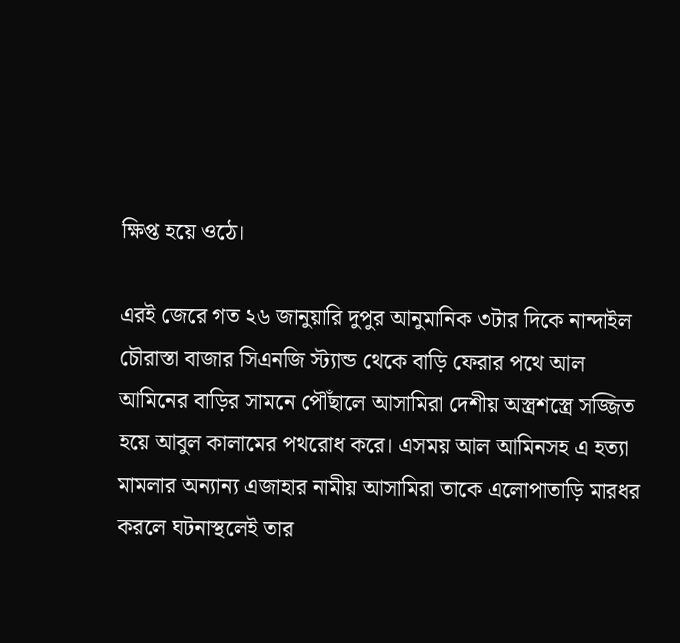ক্ষিপ্ত হয়ে ওঠে।

এরই জেরে গত ২৬ জানুয়ারি দুপুর আনুমানিক ৩টার দিকে নান্দাইল চৌরাস্তা বাজার সিএনজি স্ট্যান্ড থেকে বাড়ি ফেরার পথে আল আমিনের বাড়ির সামনে পৌঁছালে আসামিরা দেশীয় অস্ত্রশস্ত্রে সজ্জিত হয়ে আবুল কালামের পথরোধ করে। এসময় আল আমিনসহ এ হত্যা মামলার অন্যান্য এজাহার নামীয় আসামিরা তাকে এলোপাতাড়ি মারধর করলে ঘটনাস্থলেই তার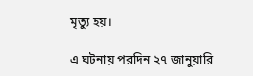মৃত্যু হয়।

এ ঘটনায় পরদিন ২৭ জানুয়ারি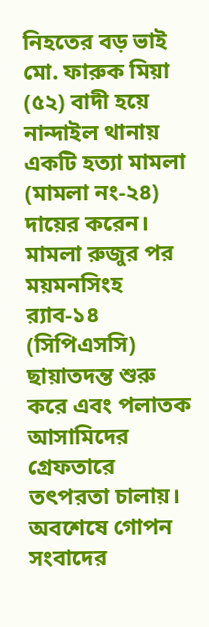নিহতের বড় ভাই মো. ফারুক মিয়া (৫২) বাদী হয়ে নান্দাইল থানায় একটি হত্যা মামলা (মামলা নং-২৪) দায়ের করেন। মামলা রুজুর পর ময়মনসিংহ র‌্যাব-১৪ (সিপিএসসি) ছায়াতদন্ত শুরু করে এবং পলাতক আসামিদের গ্রেফতারে তৎপরতা চালায়। অবশেষে গোপন সংবাদের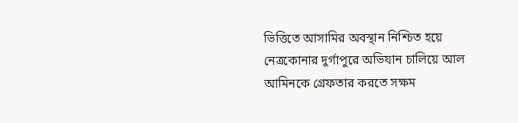ভিত্তিতে আসামির অবস্থান নিশ্চিত হয়ে নেত্রকোনার দুর্গাপুরে অভিযান চালিয়ে আল আমিনকে গ্রেফতার করতে সক্ষম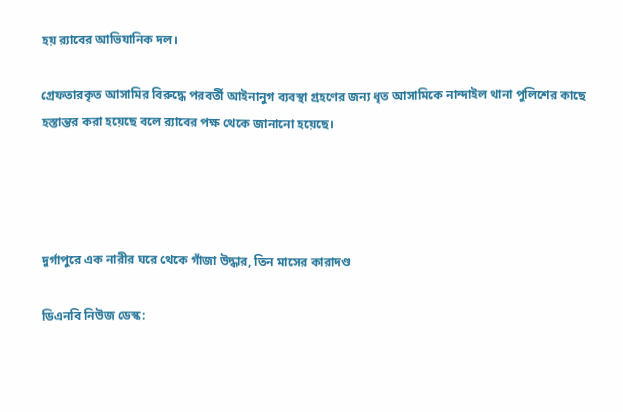হয় র‌্যাবের আভিযানিক দল।

গ্রেফতারকৃত আসামির বিরুদ্ধে পরবর্তী আইনানুগ ব্যবস্থা গ্রহণের জন্য ধৃত আসামিকে নান্দাইল থানা পুলিশের কাছে হস্তান্তর করা হয়েছে বলে র‌্যাবের পক্ষ থেকে জানানো হয়েছে।




দুর্গাপুরে এক নারীর ঘরে থেকে গাঁজা উদ্ধার, তিন মাসের কারাদণ্ড

ডিএনবি নিউজ ডেস্ক: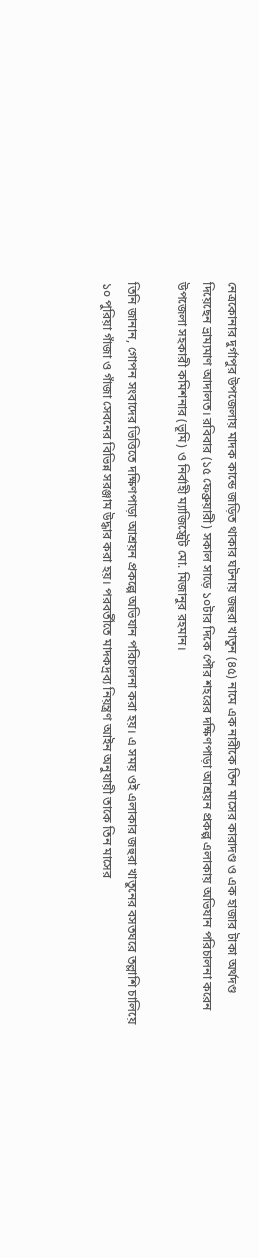নেত্রকোনার দুর্গাপুর উপজেলায় মাদক কান্ডে জড়িত থাকার ঘটনায় জহুরা খাতুন (৪৫) নামে এক নারীকে তিন মাসের কারাদণ্ড ও এক হাজার টাকা অর্থদণ্ড দিয়েছেন ভ্রাম্যমাণ আদালত। রবিবার (১৫ ফেব্রুয়ারী) সকাল সাড়ে ১০টার দিকে পৌর শহরের দক্ষিণপাড়া আশ্রয়ন প্রকল্প এলাকায় অভিযান পরিচালনা করেন উপজেলা সহকারী কমিশনার (ভূমি) ও নির্বাহী ম্যাজিস্ট্রেট মো. মিজানুর রহমান।

তিনি জানান, গোপন সংবাদের ভিত্তিতে দক্ষিণপাড়া আশ্রয়ন প্রকল্পে অভিযান পরিচালনা করা হয়। এ সময় ওই এলাকার জহুরা খাতুনের বসতঘরে তল্লাশি চালিয়ে ১০ পুরিয়া গাঁজা ও গাঁজা সেবনের বিভিন্ন সরঞ্জাম উদ্ধার করা হয়। পরবর্তীতে মাদকদ্রব্য নিয়ন্ত্রণ আইন অনুযায়ী তাকে তিন মাসের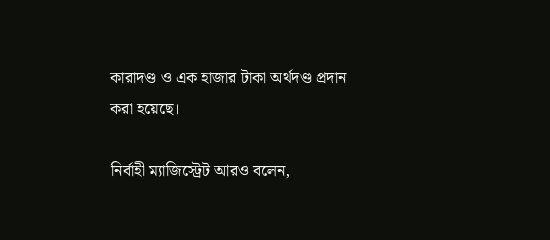কারাদণ্ড ও এক হাজার টাকা অর্থদণ্ড প্রদান করা হয়েছে।

নির্বাহী ম্যাজিস্ট্রেট আরও বলেন,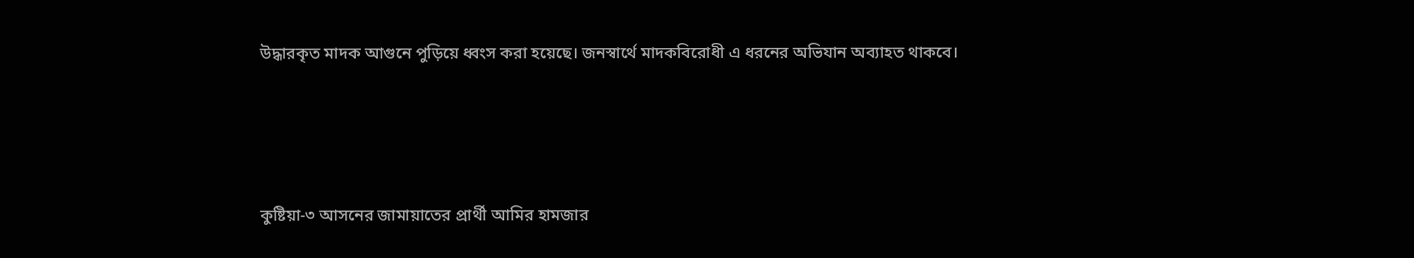উদ্ধারকৃত মাদক আগুনে পুড়িয়ে ধ্বংস করা হয়েছে। জনস্বার্থে মাদকবিরোধী এ ধরনের অভিযান অব্যাহত থাকবে।




কুষ্টিয়া-৩ আসনের জামায়াতের প্রার্থী আমির হামজার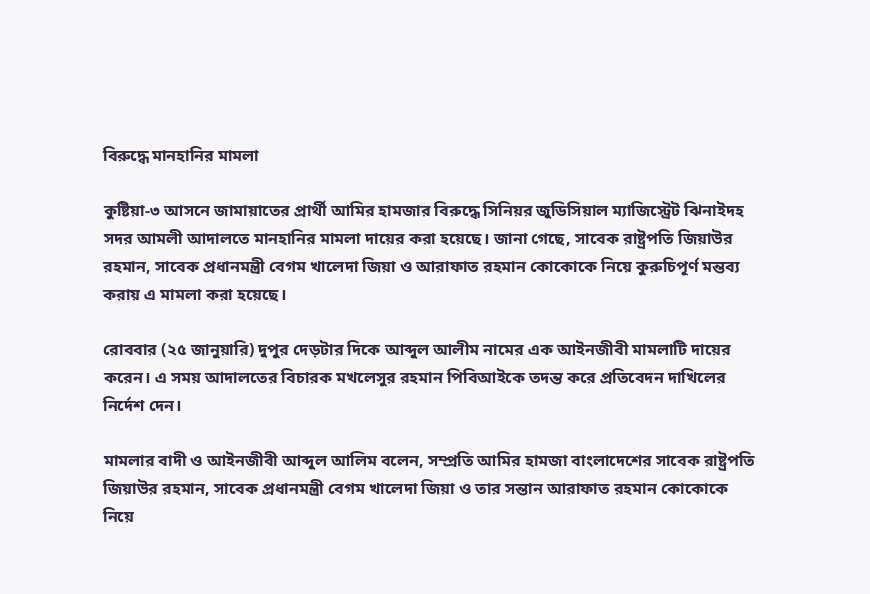বিরুদ্ধে মানহানির মামলা

কুষ্টিয়া-৩ আসনে জামায়াতের প্রার্থী আমির হামজার বিরুদ্ধে সিনিয়র জুডিসিয়াল ম্যাজিস্ট্রেট ঝিনাইদহ সদর আমলী আদালতে মানহানির মামলা দায়ের করা হয়েছে। জানা গেছে, সাবেক রাষ্ট্রপতি জিয়াউর রহমান, সাবেক প্রধানমন্ত্রী বেগম খালেদা জিয়া ও আরাফাত রহমান কোকোকে নিয়ে কুরুচিপূর্ণ মন্তব্য করায় এ মামলা করা হয়েছে।

রোববার (২৫ জানুয়ারি) দুপুর দেড়টার দিকে আব্দুল আলীম নামের এক আইনজীবী মামলাটি দায়ের করেন। এ সময় আদালতের বিচারক মখলেসুর রহমান পিবিআইকে তদন্ত করে প্রতিবেদন দাখিলের নির্দেশ দেন।

মামলার বাদী ও আইনজীবী আব্দুল আলিম বলেন, সম্প্রতি আমির হামজা বাংলাদেশের সাবেক রাষ্ট্রপতি জিয়াউর রহমান, সাবেক প্রধানমন্ত্রী বেগম খালেদা জিয়া ও তার সন্তান আরাফাত রহমান কোকোকে নিয়ে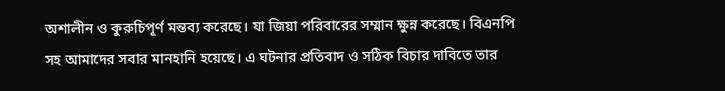অশালীন ও কুরুচিপূর্ণ মন্তব্য করেছে। যা জিয়া পরিবারের সম্মান ক্ষুন্ন করেছে। বিএনপি সহ আমাদের সবার মানহানি হয়েছে। এ ঘটনার প্রতিবাদ ও সঠিক বিচার দাবিতে তার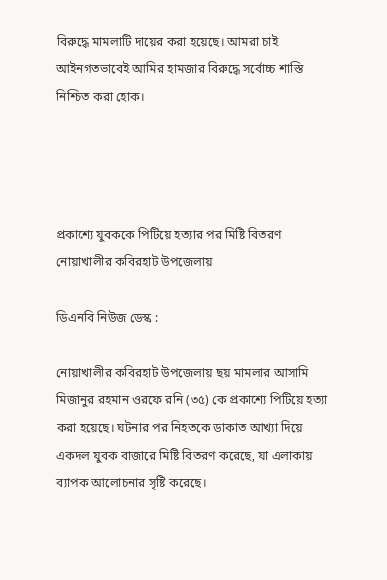বিরুদ্ধে মামলাটি দায়ের করা হয়েছে। আমরা চাই আইনগতভাবেই আমির হামজার বিরুদ্ধে সর্বোচ্চ শাস্তি নিশ্চিত করা হোক।




প্রকাশ্যে যুবককে পিটিয়ে হত্যার পর মিষ্টি বিতরণ নোয়াখালীর কবিরহাট উপজেলায়

ডিএনবি নিউজ ডেস্ক :

নোয়াখালীর কবিরহাট উপজেলায় ছয় মামলার আসামি মিজানুর রহমান ওরফে রনি (৩৫) কে প্রকাশ্যে পিটিয়ে হত্যা করা হয়েছে। ঘটনার পর নিহতকে ডাকাত আখ্যা দিয়ে একদল যুবক বাজারে মিষ্টি বিতরণ করেছে, যা এলাকায় ব্যাপক আলোচনার সৃষ্টি করেছে।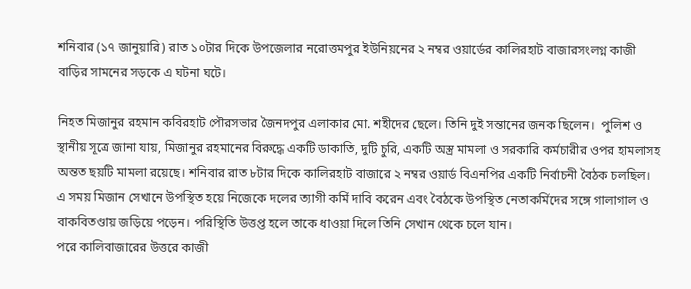শনিবার (১৭ জানুয়ারি) রাত ১০টার দিকে উপজেলার নরোত্তমপুর ইউনিয়নের ২ নম্বর ওয়ার্ডের কালিরহাট বাজারসংলগ্ন কাজী বাড়ির সামনের সড়কে এ ঘটনা ঘটে।

নিহত মিজানুর রহমান কবিরহাট পৌরসভার জৈনদপুর এলাকার মো. শহীদের ছেলে। তিনি দুই সন্তানের জনক ছিলেন।  পুলিশ ও স্থানীয় সূত্রে জানা যায়, মিজানুর রহমানের বিরুদ্ধে একটি ডাকাতি, দুটি চুরি, একটি অস্ত্র মামলা ও সরকারি কর্মচারীর ওপর হামলাসহ অন্তত ছয়টি মামলা রয়েছে। শনিবার রাত ৮টার দিকে কালিরহাট বাজারে ২ নম্বর ওয়ার্ড বিএনপির একটি নির্বাচনী বৈঠক চলছিল। এ সময় মিজান সেখানে উপস্থিত হয়ে নিজেকে দলের ত্যাগী কর্মি দাবি করেন এবং বৈঠকে উপস্থিত নেতাকর্মিদের সঙ্গে গালাগাল ও বাকবিতণ্ডায় জড়িয়ে পড়েন। পরিস্থিতি উত্তপ্ত হলে তাকে ধাওয়া দিলে তিনি সেখান থেকে চলে যান।
পরে কালিবাজারের উত্তরে কাজী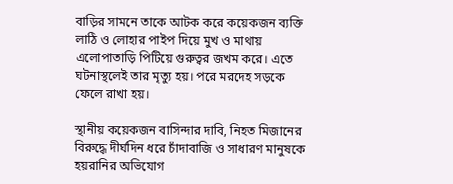বাড়ির সামনে তাকে আটক করে কয়েকজন ব্যক্তি লাঠি ও লোহার পাইপ দিয়ে মুখ ও মাথায় এলোপাতাড়ি পিটিয়ে গুরুত্বর জখম করে। এতে ঘটনাস্থলেই তার মৃত্যু হয়। পরে মরদেহ সড়কে ফেলে রাখা হয়।

স্থানীয় কয়েকজন বাসিন্দার দাবি, নিহত মিজানের বিরুদ্ধে দীর্ঘদিন ধরে চাঁদাবাজি ও সাধারণ মানুষকে হয়রানির অভিযোগ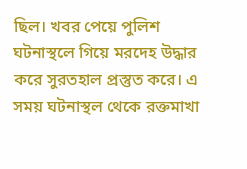ছিল। খবর পেয়ে পুলিশ ঘটনাস্থলে গিয়ে মরদেহ উদ্ধার করে সুরতহাল প্রস্তুত করে। এ সময় ঘটনাস্থল থেকে রক্তমাখা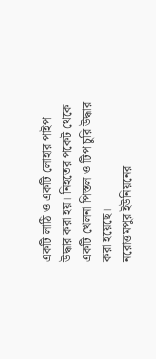একটি লাঠি ও একটি লোহার পাইপ উদ্ধার করা হয়। নিহতের পকেট থেকে একটি খেলনা পিস্তল ও টিপ চুরি উদ্ধার করা হয়েছে।
নরোত্তমপুর ইউনিয়নের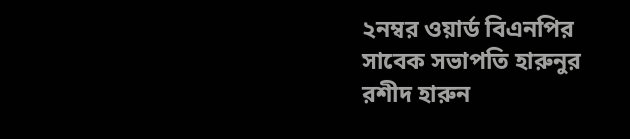২নম্বর ওয়ার্ড বিএনপির সাবেক সভাপতি হারুনুর রশীদ হারুন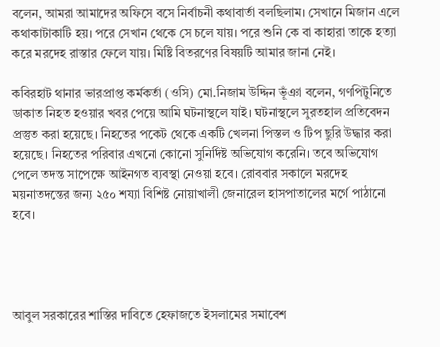বলেন, আমরা আমাদের অফিসে বসে নির্বাচনী কথাবার্তা বলছিলাম। সেখানে মিজান এলে কথাকাটাকাটি হয়। পরে সেখান থেকে সে চলে যায়। পরে শুনি কে বা কাহারা তাকে হত্যা করে মরদেহ রাস্তার ফেলে যায়। মিষ্টি বিতরণের বিষয়টি আমার জানা নেই।

কবিরহাট থানার ভারপ্রাপ্ত কর্মকর্তা (ওসি) মো.নিজাম উদ্দিন ভূঁঞা বলেন, গণপিটুনিতে ডাকাত নিহত হওয়ার খবর পেয়ে আমি ঘটনাস্থলে যাই। ঘটনাস্থলে সুরতহাল প্রতিবেদন প্রস্তুত করা হয়েছে। নিহতের পকেট থেকে একটি খেলনা পিস্তল ও টিপ ছুরি উদ্ধার করা হয়েছে। নিহতের পরিবার এখনো কোনো সুনির্দিষ্ট অভিযোগ করেনি। তবে অভিযোগ পেলে তদন্ত সাপেক্ষে আইনগত ব্যবস্থা নেওয়া হবে। রোববার সকালে মরদেহ ময়নাতদন্তের জন্য ২৫০ শয্যা বিশিষ্ট নোয়াখালী জেনারেল হাসপাতালের মর্গে পাঠানো হবে।




আবুল সরকারের শাস্তির দাবিতে হেফাজতে ইসলামের সমাবেশ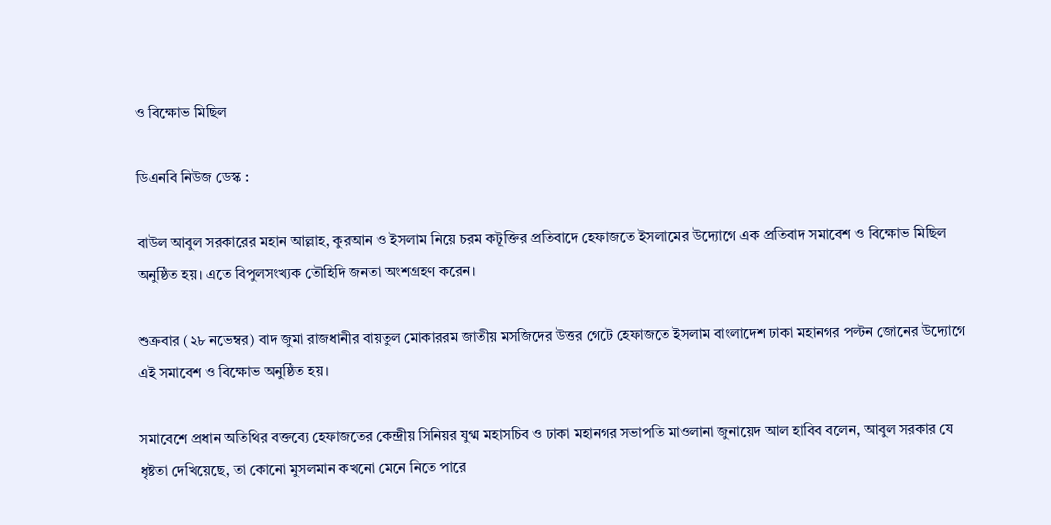ও বিক্ষোভ মিছিল

ডিএনবি নিউজ ডেস্ক :

বাউল আবুল সরকারের মহান আল্লাহ, কুরআন ও ইসলাম নিয়ে চরম কটূক্তির প্রতিবাদে হেফাজতে ইসলামের উদ্যোগে এক প্রতিবাদ সমাবেশ ও বিক্ষোভ মিছিল অনুষ্ঠিত হয়। এতে বিপুলসংখ্যক তৌহিদি জনতা অংশগ্রহণ করেন।

শুক্রবার (২৮ নভেম্বর) বাদ জুমা রাজধানীর বায়তুল মোকাররম জাতীয় মসজিদের উত্তর গেটে হেফাজতে ইসলাম বাংলাদেশ ঢাকা মহানগর পল্টন জোনের উদ্যোগে এই সমাবেশ ও বিক্ষোভ অনুষ্ঠিত হয়।

সমাবেশে প্রধান অতিথির বক্তব্যে হেফাজতের কেন্দ্রীয় সিনিয়র যুগ্ম মহাসচিব ও ঢাকা মহানগর সভাপতি মাওলানা জুনায়েদ আল হাবিব বলেন, আবুল সরকার যে ধৃষ্টতা দেখিয়েছে, তা কোনো মুসলমান কখনো মেনে নিতে পারে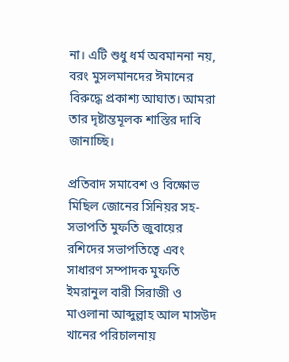না। এটি শুধু ধর্ম অবমাননা নয়, বরং মুসলমানদের ঈমানের বিরুদ্ধে প্রকাশ্য আঘাত। আমরা তার দৃষ্টান্তমূলক শাস্তির দাবি জানাচ্ছি।

প্রতিবাদ সমাবেশ ও বিক্ষোভ মিছিল জোনের সিনিয়র সহ-সভাপতি মুফতি জুবায়ের রশিদের সভাপতিত্বে এবং সাধারণ সম্পাদক মুফতি ইমরানুল বারী সিরাজী ও মাওলানা আব্দুল্লাহ আল মাস‌উদ খানের পরিচালনায়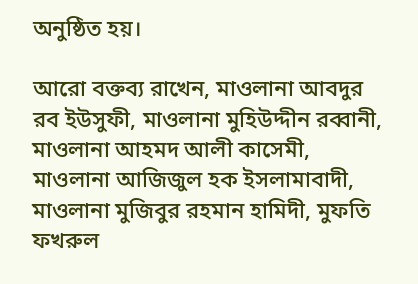অনুষ্ঠিত হয়।

আরো বক্তব্য রাখেন, মাওলানা আবদুর রব ইউসুফী, মাওলানা মুহিউদ্দীন রব্বানী, মাওলানা আহমদ আলী কাসেমী, মাওলানা আজিজুল হক ইসলামাবাদী, মাওলানা মুজিবুর রহমান হামিদী, মুফতি ফখরুল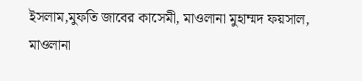ইসলাম,মুফতি জাবের কাসেমী, মাওলানা মুহাম্মদ ফয়সাল, মাওলানা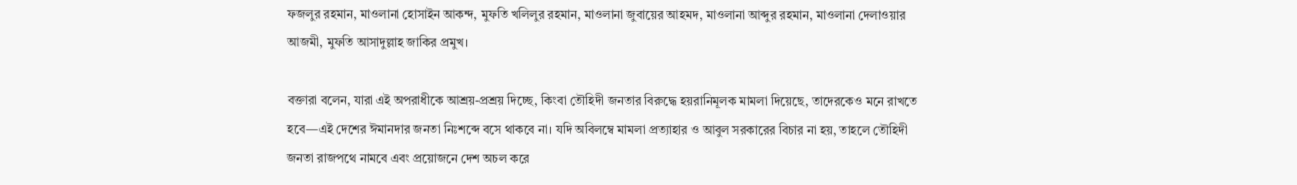ফজলুর রহমান, মাওলানা হোসাইন আকন্দ, মুফতি খলিলুর রহমান, মাওলানা জুবায়ের আহমদ, মাওলানা আব্দুর রহমান, মাওলানা দেলাওয়ার আজমী, মুফতি আসাদুল্লাহ জাকির প্রমুখ।

বক্তারা বলেন, যারা এই অপরাধীকে আশ্রয়-প্রশ্রয় দিচ্ছে, কিংবা তৌহিদী জনতার বিরুদ্ধে হয়রানিমূলক মামলা দিয়েছে, তাদেরকেও মনে রাখতে হবে—এই দেশের ঈমানদার জনতা নিঃশব্দে বসে থাকবে না। যদি অবিলম্বে মামলা প্রত্যাহার ও আবুল সরকারের বিচার না হয়, তাহলে তৌহিদী জনতা রাজপথে নামবে এবং প্রয়োজনে দেশ অচল করে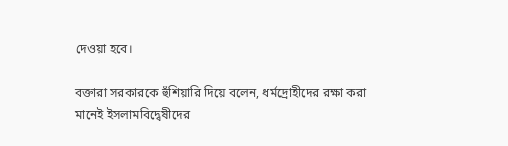দেওয়া হবে।

বক্তারা সরকারকে হুঁশিয়ারি দিয়ে বলেন, ধর্মদ্রোহীদের রক্ষা করা মানেই ইসলামবিদ্বেষীদের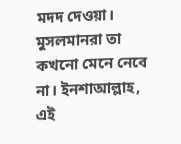মদদ দেওয়া। মুসলমানরা তা কখনো মেনে নেবে না। ইনশাআল্লাহ, এই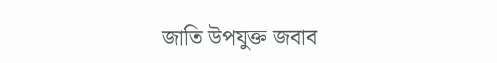জাতি উপযুক্ত জবাব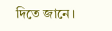দিতে জানে।